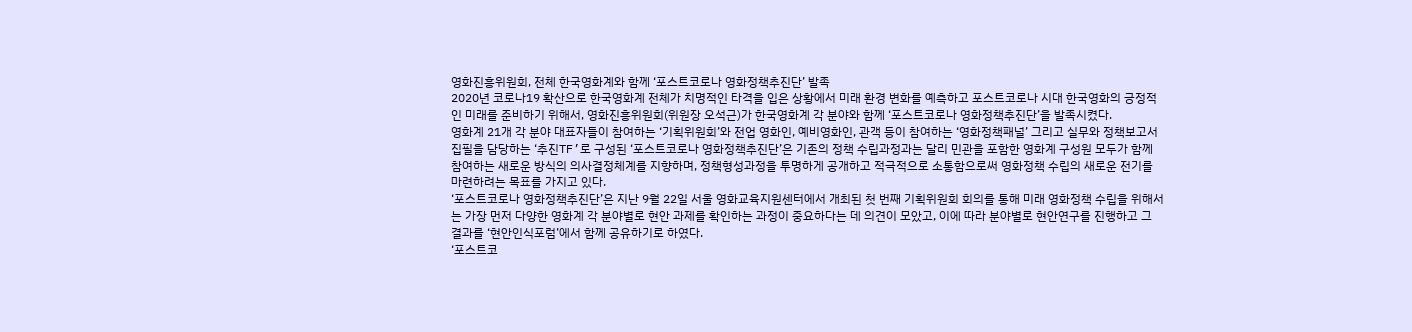영화진흥위원회, 전체 한국영화계와 함께 ‘포스트코로나 영화정책추진단’ 발족
2020년 코로나19 확산으로 한국영화계 전체가 치명적인 타격을 입은 상황에서 미래 환경 변화를 예측하고 포스트코로나 시대 한국영화의 긍정적인 미래를 준비하기 위해서, 영화진흥위원회(위원장 오석근)가 한국영화계 각 분야와 함께 ‘포스트코로나 영화정책추진단’을 발족시켰다.
영화계 21개 각 분야 대표자들이 참여하는 ‘기획위원회’와 전업 영화인, 예비영화인, 관객 등이 참여하는 ‘영화정책패널’ 그리고 실무와 정책보고서 집필을 담당하는 ‘추진TF’로 구성된 ‘포스트코로나 영화정책추진단’은 기존의 정책 수립과정과는 달리 민관을 포함한 영화계 구성원 모두가 함께 참여하는 새로운 방식의 의사결정체계를 지향하며, 정책형성과정을 투명하게 공개하고 적극적으로 소통함으로써 영화정책 수립의 새로운 전기를 마련하려는 목표를 가지고 있다.
‘포스트코로나 영화정책추진단’은 지난 9월 22일 서울 영화교육지원센터에서 개최된 첫 번째 기획위원회 회의를 통해 미래 영화정책 수립을 위해서는 가장 먼저 다양한 영화계 각 분야별로 현안 과제를 확인하는 과정이 중요하다는 데 의견이 모았고, 이에 따라 분야별로 현안연구를 진행하고 그 결과를 ‘현안인식포럼’에서 함께 공유하기로 하였다.
‘포스트코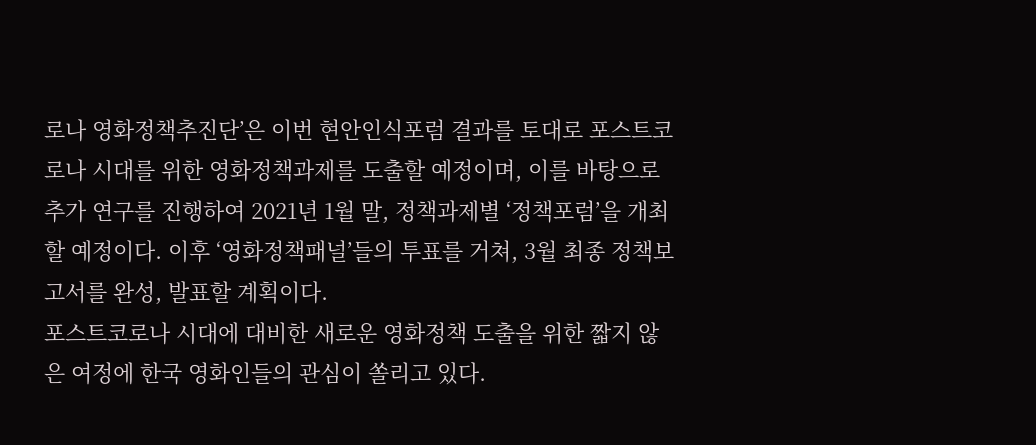로나 영화정책추진단’은 이번 현안인식포럼 결과를 토대로 포스트코로나 시대를 위한 영화정책과제를 도출할 예정이며, 이를 바탕으로 추가 연구를 진행하여 2021년 1월 말, 정책과제별 ‘정책포럼’을 개최할 예정이다. 이후 ‘영화정책패널’들의 투표를 거쳐, 3월 최종 정책보고서를 완성, 발표할 계획이다.
포스트코로나 시대에 대비한 새로운 영화정책 도출을 위한 짧지 않은 여정에 한국 영화인들의 관심이 쏠리고 있다.